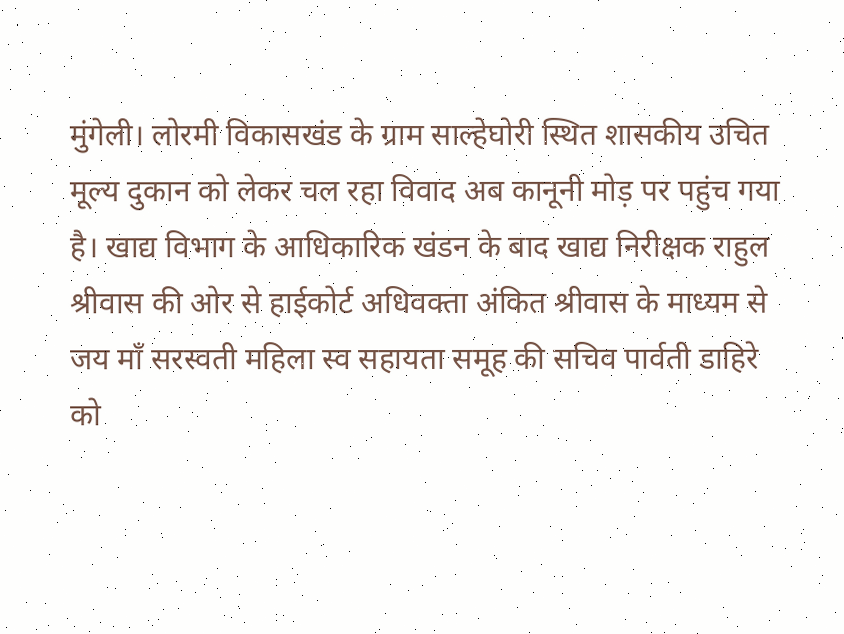मुंगेली। लोरमी विकासखंड के ग्राम साल्हेघोरी स्थित शासकीय उचित मूल्य दुकान को लेकर चल रहा विवाद अब कानूनी मोड़ पर पहुंच गया है। खाद्य विभाग के आधिकारिक खंडन के बाद खाद्य निरीक्षक राहुल श्रीवास की ओर से हाईकोर्ट अधिवक्ता अंकित श्रीवास के माध्यम से जय माँ सरस्वती महिला स्व सहायता समूह की सचिव पार्वती डाहिरे को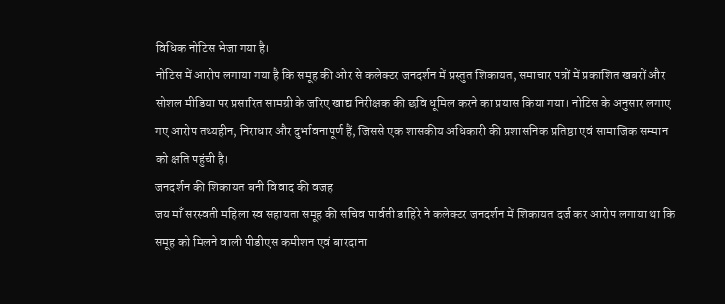विधिक नोटिस भेजा गया है।
नोटिस में आरोप लगाया गया है कि समूह की ओर से कलेक्टर जनदर्शन में प्रस्तुत शिकायत, समाचार पत्रों में प्रकाशित खबरों और सोशल मीडिया पर प्रसारित सामग्री के जरिए खाद्य निरीक्षक की छवि धूमिल करने का प्रयास किया गया। नोटिस के अनुसार लगाए गए आरोप तथ्यहीन, निराधार और दुर्भावनापूर्ण हैं, जिससे एक शासकीय अधिकारी की प्रशासनिक प्रतिष्ठा एवं सामाजिक सम्मान को क्षति पहुंची है।
जनदर्शन की शिकायत बनी विवाद की वजह
जय माँ सरस्वती महिला स्व सहायता समूह की सचिव पार्वती डाहिरे ने कलेक्टर जनदर्शन में शिकायत दर्ज कर आरोप लगाया था कि समूह को मिलने वाली पीडीएस कमीशन एवं बारदाना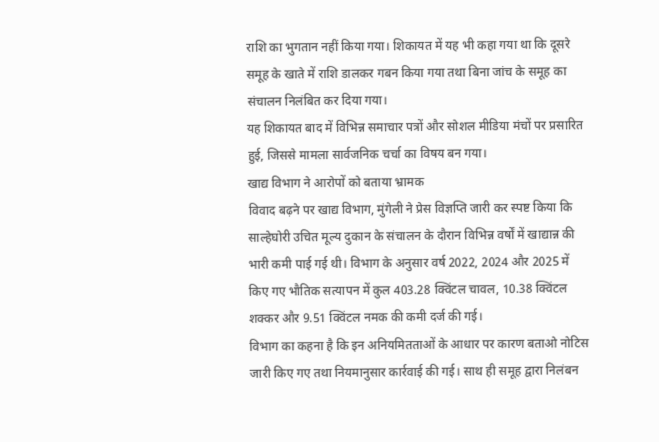राशि का भुगतान नहीं किया गया। शिकायत में यह भी कहा गया था कि दूसरे समूह के खाते में राशि डालकर गबन किया गया तथा बिना जांच के समूह का संचालन निलंबित कर दिया गया।
यह शिकायत बाद में विभिन्न समाचार पत्रों और सोशल मीडिया मंचों पर प्रसारित हुई, जिससे मामला सार्वजनिक चर्चा का विषय बन गया।
खाद्य विभाग ने आरोपों को बताया भ्रामक
विवाद बढ़ने पर खाद्य विभाग, मुंगेली ने प्रेस विज्ञप्ति जारी कर स्पष्ट किया कि साल्हेघोरी उचित मूल्य दुकान के संचालन के दौरान विभिन्न वर्षों में खाद्यान्न की भारी कमी पाई गई थी। विभाग के अनुसार वर्ष 2022, 2024 और 2025 में किए गए भौतिक सत्यापन में कुल 403.28 क्विंटल चावल, 10.38 क्विंटल शक्कर और 9.51 क्विंटल नमक की कमी दर्ज की गई।
विभाग का कहना है कि इन अनियमितताओं के आधार पर कारण बताओ नोटिस जारी किए गए तथा नियमानुसार कार्रवाई की गई। साथ ही समूह द्वारा निलंबन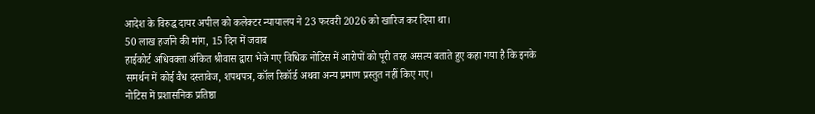आदेश के विरुद्ध दायर अपील को कलेक्टर न्यायालय ने 23 फरवरी 2026 को खारिज कर दिया था।
50 लाख हर्जाने की मांग, 15 दिन में जवाब
हाईकोर्ट अधिवक्ता अंकित श्रीवास द्वारा भेजे गए विधिक नोटिस में आरोपों को पूरी तरह असत्य बताते हुए कहा गया है कि इनके समर्थन में कोई वैध दस्तावेज, शपथपत्र, कॉल रिकॉर्ड अथवा अन्य प्रमाण प्रस्तुत नहीं किए गए।
नोटिस में प्रशासनिक प्रतिष्ठा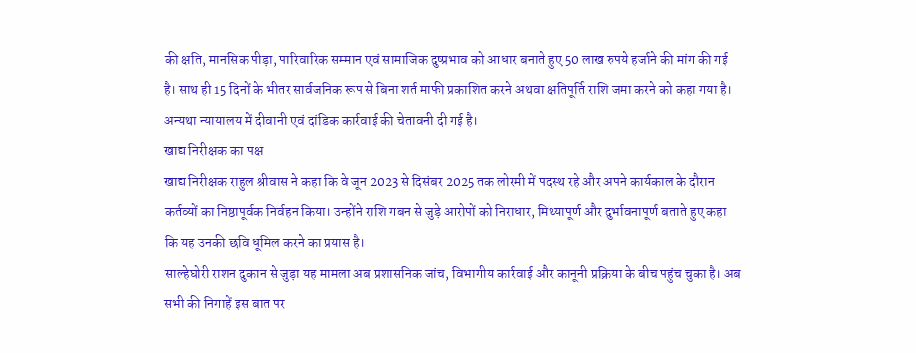की क्षति, मानसिक पीड़ा, पारिवारिक सम्मान एवं सामाजिक दुष्प्रभाव को आधार बनाते हुए 50 लाख रुपये हर्जाने की मांग की गई है। साथ ही 15 दिनों के भीतर सार्वजनिक रूप से बिना शर्त माफी प्रकाशित करने अथवा क्षतिपूर्ति राशि जमा करने को कहा गया है। अन्यथा न्यायालय में दीवानी एवं दांडिक कार्रवाई की चेतावनी दी गई है।
खाद्य निरीक्षक का पक्ष
खाद्य निरीक्षक राहुल श्रीवास ने कहा कि वे जून 2023 से दिसंबर 2025 तक लोरमी में पदस्थ रहे और अपने कार्यकाल के दौरान कर्तव्यों का निष्ठापूर्वक निर्वहन किया। उन्होंने राशि गबन से जुड़े आरोपों को निराधार, मिथ्यापूर्ण और दुर्भावनापूर्ण बताते हुए कहा कि यह उनकी छवि धूमिल करने का प्रयास है।
साल्हेघोरी राशन दुकान से जुड़ा यह मामला अब प्रशासनिक जांच, विभागीय कार्रवाई और कानूनी प्रक्रिया के बीच पहुंच चुका है। अब सभी की निगाहें इस बात पर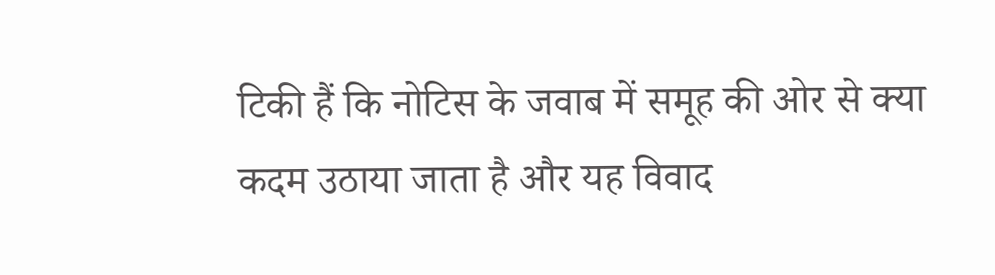टिकी हैं कि नोटिस के जवाब में समूह की ओर से क्या कदम उठाया जाता है और यह विवाद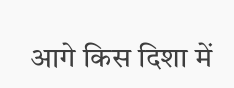आगे किस दिशा में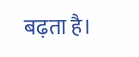बढ़ता है।